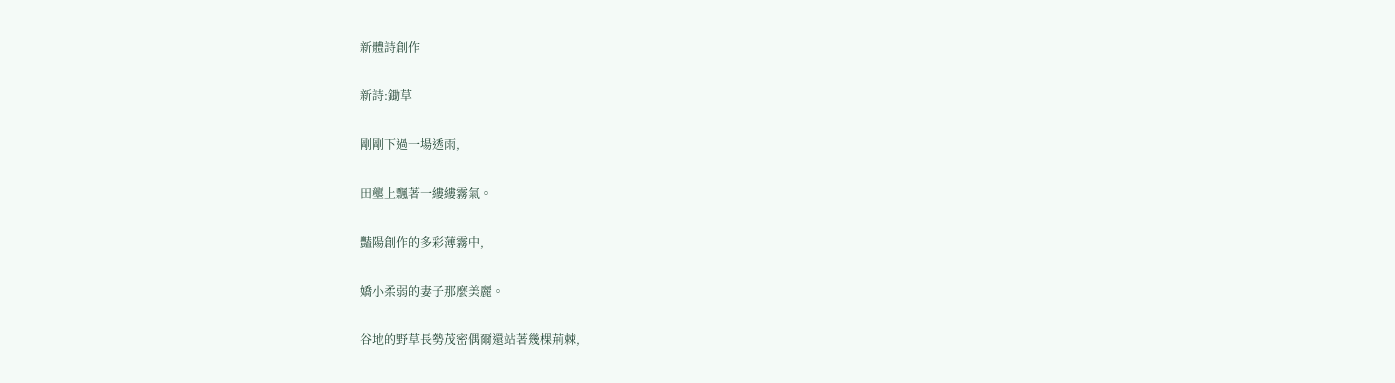新體詩創作

新詩:鋤草

剛剛下過一場透雨,

田壟上飄著一縷縷霧氣。

豔陽創作的多彩薄霧中,

嬌小柔弱的妻子那麼美麗。

谷地的野草長勢茂密偶爾還站著幾棵荊棘,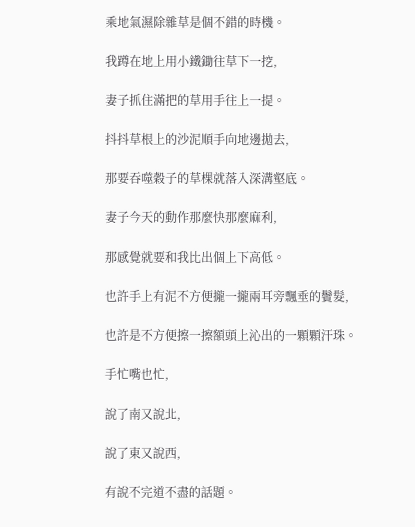乘地氣濕除雜草是個不錯的時機。

我蹲在地上用小鐵鋤往草下一挖,

妻子抓住滿把的草用手往上一提。

抖抖草根上的沙泥順手向地邊拋去,

那要吞噬穀子的草棵就落入深溝壑底。

妻子今天的動作那麼快那麼麻利,

那感覺就要和我比出個上下高低。

也許手上有泥不方便攏一攏兩耳旁飄垂的鬢髮,

也許是不方便擦一擦額頭上沁出的一顆顆汗珠。

手忙嘴也忙,

說了南又說北,

說了東又說西,

有說不完道不盡的話題。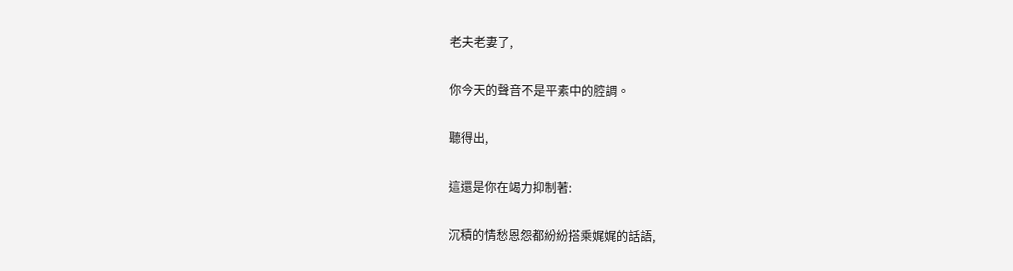老夫老妻了,

你今天的聲音不是平素中的腔調。

聽得出,

這還是你在竭力抑制著:

沉積的情愁恩怨都紛紛搭乘娓娓的話語,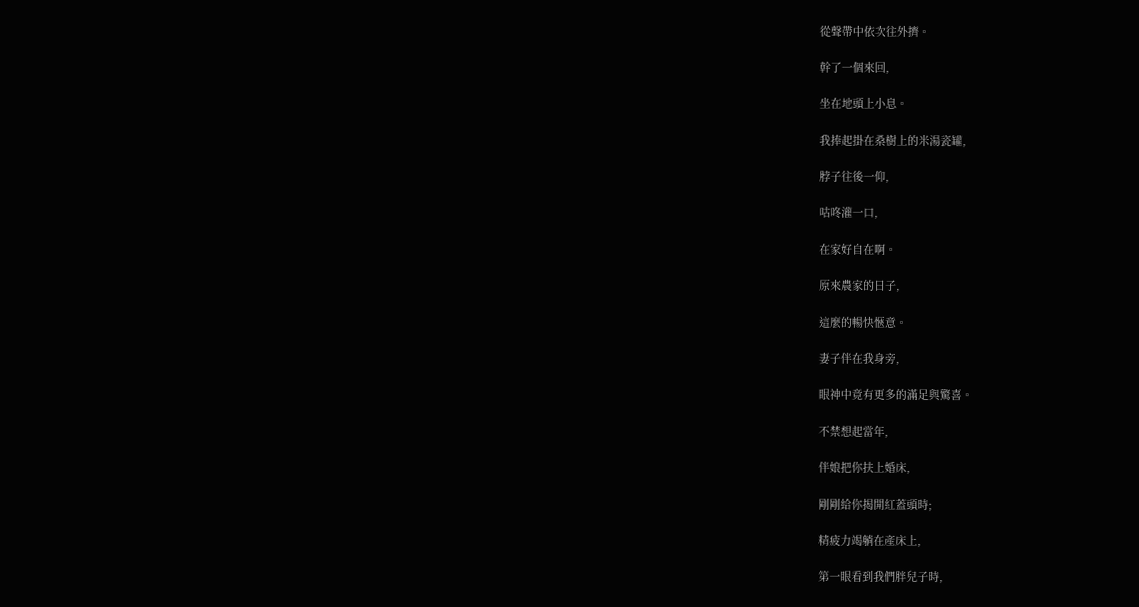從聲帶中依次往外擠。

幹了一個來回,

坐在地頭上小息。

我捧起掛在桑樹上的米湯瓷罐,

脖子往後一仰,

咕咚灌一口,

在家好自在啊。

原來農家的日子,

這麼的暢快愜意。

妻子伴在我身旁,

眼神中竟有更多的滿足與驚喜。

不禁想起當年,

伴娘把你扶上婚床,

剛剛給你揭開紅蓋頭時;

精疲力竭躺在產床上,

第一眼看到我們胖兒子時,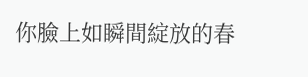你臉上如瞬間綻放的春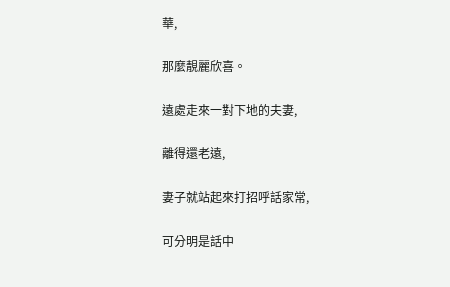華,

那麼靚麗欣喜。

遠處走來一對下地的夫妻,

離得還老遠,

妻子就站起來打招呼話家常,

可分明是話中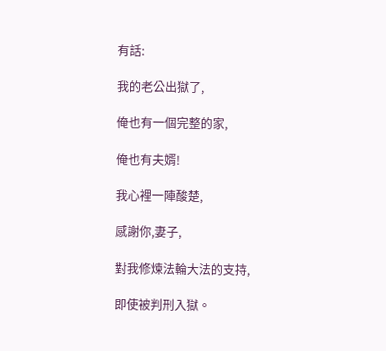有話:

我的老公出獄了,

俺也有一個完整的家,

俺也有夫婿!

我心裡一陣酸楚,

感謝你,妻子,

對我修煉法輪大法的支持,

即使被判刑入獄。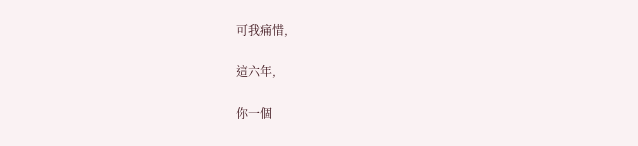可我痛惜,

這六年,

你一個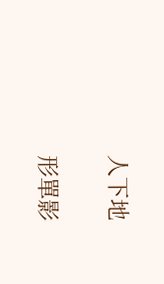人下地

形單影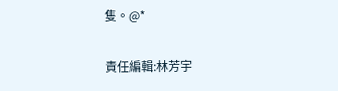隻。@*

責任編輯:林芳宇